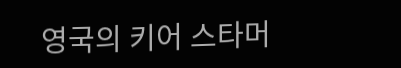영국의 키어 스타머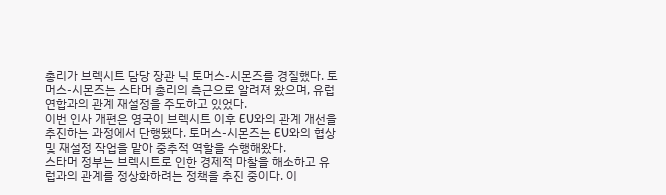총리가 브렉시트 담당 장관 닉 토머스-시몬즈를 경질했다. 토머스-시몬즈는 스타머 총리의 측근으로 알려져 왔으며, 유럽연합과의 관계 재설정을 주도하고 있었다.
이번 인사 개편은 영국이 브렉시트 이후 EU와의 관계 개선을 추진하는 과정에서 단행됐다. 토머스-시몬즈는 EU와의 협상 및 재설정 작업을 맡아 중추적 역할을 수행해왔다.
스타머 정부는 브렉시트로 인한 경제적 마찰을 해소하고 유럽과의 관계를 정상화하려는 정책을 추진 중이다. 이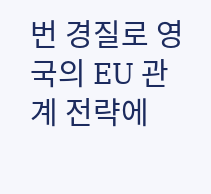번 경질로 영국의 EU 관계 전략에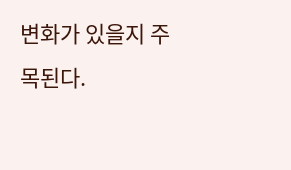변화가 있을지 주목된다.